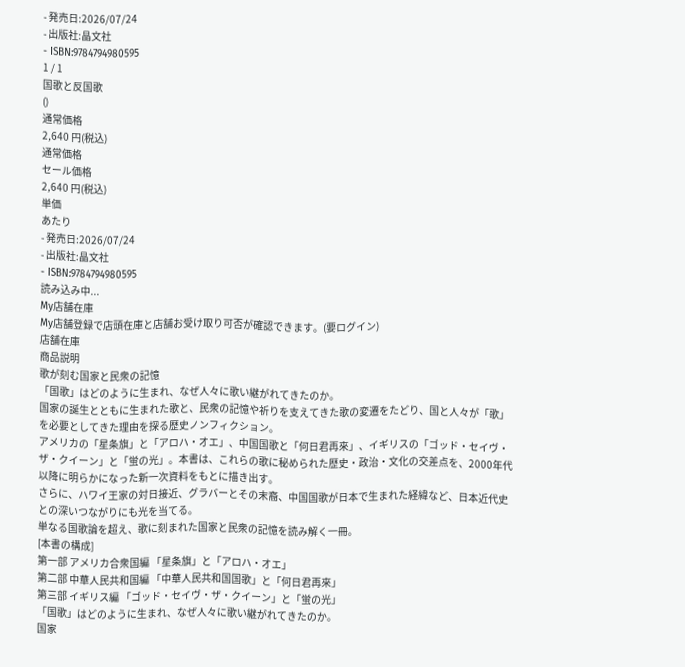- 発売日:2026/07/24
- 出版社:晶文社
- ISBN:9784794980595
1 / 1
国歌と反国歌
()
通常価格
2,640 円(税込)
通常価格
セール価格
2,640 円(税込)
単価
あたり
- 発売日:2026/07/24
- 出版社:晶文社
- ISBN:9784794980595
読み込み中...
My店舗在庫
My店舗登録で店頭在庫と店舗お受け取り可否が確認できます。(要ログイン)
店舗在庫
商品説明
歌が刻む国家と民衆の記憶
「国歌」はどのように生まれ、なぜ人々に歌い継がれてきたのか。
国家の誕生とともに生まれた歌と、民衆の記憶や祈りを支えてきた歌の変遷をたどり、国と人々が「歌」を必要としてきた理由を探る歴史ノンフィクション。
アメリカの「星条旗」と「アロハ・オエ」、中国国歌と「何日君再來」、イギリスの「ゴッド・セイヴ・ザ・クイーン」と「蛍の光」。本書は、これらの歌に秘められた歴史・政治・文化の交差点を、2000年代以降に明らかになった新一次資料をもとに描き出す。
さらに、ハワイ王家の対日接近、グラバーとその末裔、中国国歌が日本で生まれた経緯など、日本近代史との深いつながりにも光を当てる。
単なる国歌論を超え、歌に刻まれた国家と民衆の記憶を読み解く一冊。
[本書の構成]
第一部 アメリカ合衆国編 「星条旗」と「アロハ・オエ」
第二部 中華人民共和国編 「中華人民共和国国歌」と「何日君再來」
第三部 イギリス編 「ゴッド・セイヴ・ザ・クイーン」と「蛍の光」
「国歌」はどのように生まれ、なぜ人々に歌い継がれてきたのか。
国家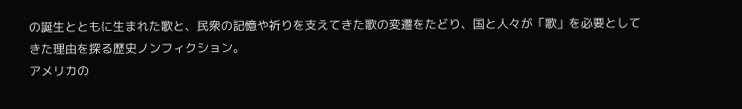の誕生とともに生まれた歌と、民衆の記憶や祈りを支えてきた歌の変遷をたどり、国と人々が「歌」を必要としてきた理由を探る歴史ノンフィクション。
アメリカの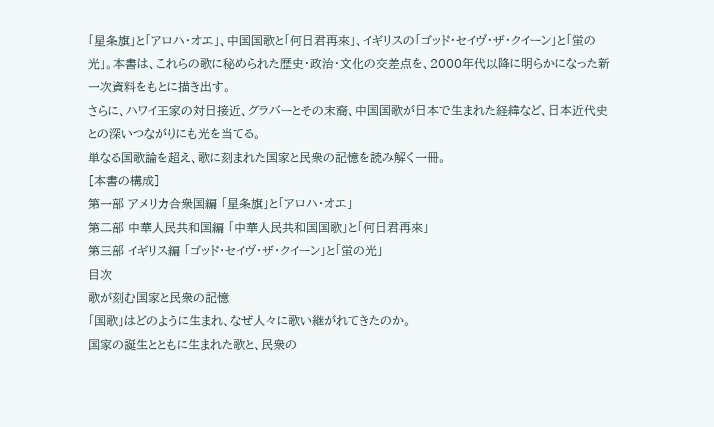「星条旗」と「アロハ・オエ」、中国国歌と「何日君再來」、イギリスの「ゴッド・セイヴ・ザ・クイーン」と「蛍の光」。本書は、これらの歌に秘められた歴史・政治・文化の交差点を、2000年代以降に明らかになった新一次資料をもとに描き出す。
さらに、ハワイ王家の対日接近、グラバーとその末裔、中国国歌が日本で生まれた経緯など、日本近代史との深いつながりにも光を当てる。
単なる国歌論を超え、歌に刻まれた国家と民衆の記憶を読み解く一冊。
[本書の構成]
第一部 アメリカ合衆国編 「星条旗」と「アロハ・オエ」
第二部 中華人民共和国編 「中華人民共和国国歌」と「何日君再來」
第三部 イギリス編 「ゴッド・セイヴ・ザ・クイーン」と「蛍の光」
目次
歌が刻む国家と民衆の記憶
「国歌」はどのように生まれ、なぜ人々に歌い継がれてきたのか。
国家の誕生とともに生まれた歌と、民衆の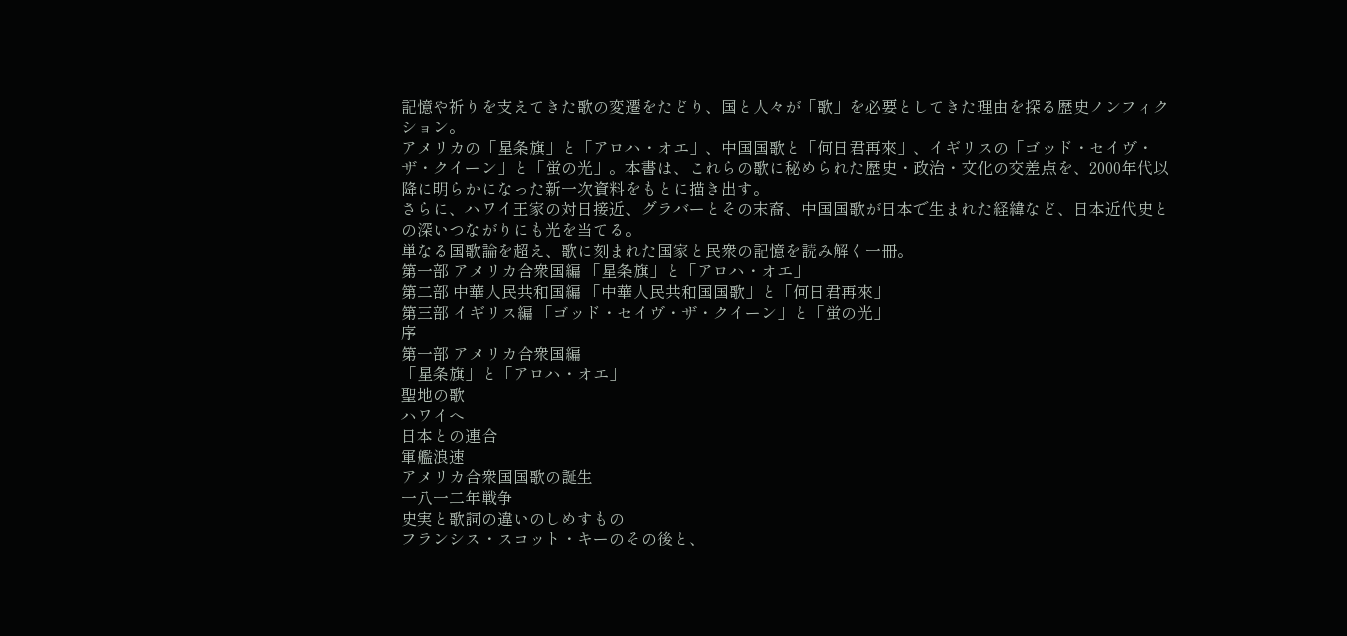記憶や祈りを支えてきた歌の変遷をたどり、国と人々が「歌」を必要としてきた理由を探る歴史ノンフィクション。
アメリカの「星条旗」と「アロハ・オエ」、中国国歌と「何日君再來」、イギリスの「ゴッド・セイヴ・ザ・クイーン」と「蛍の光」。本書は、これらの歌に秘められた歴史・政治・文化の交差点を、2000年代以降に明らかになった新一次資料をもとに描き出す。
さらに、ハワイ王家の対日接近、グラバーとその末裔、中国国歌が日本で生まれた経緯など、日本近代史との深いつながりにも光を当てる。
単なる国歌論を超え、歌に刻まれた国家と民衆の記憶を読み解く一冊。
第一部 アメリカ合衆国編 「星条旗」と「アロハ・オエ」
第二部 中華人民共和国編 「中華人民共和国国歌」と「何日君再來」
第三部 イギリス編 「ゴッド・セイヴ・ザ・クイーン」と「蛍の光」
序
第一部 アメリカ合衆国編
「星条旗」と「アロハ・オエ」
聖地の歌
ハワイへ
日本との連合
軍艦浪速
アメリカ合衆国国歌の誕生
一八一二年戦争
史実と歌詞の違いのしめすもの
フランシス・スコット・キーのその後と、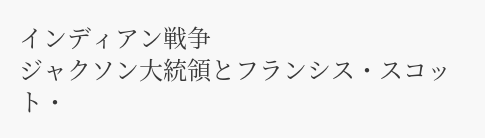インディアン戦争
ジャクソン大統領とフランシス・スコット・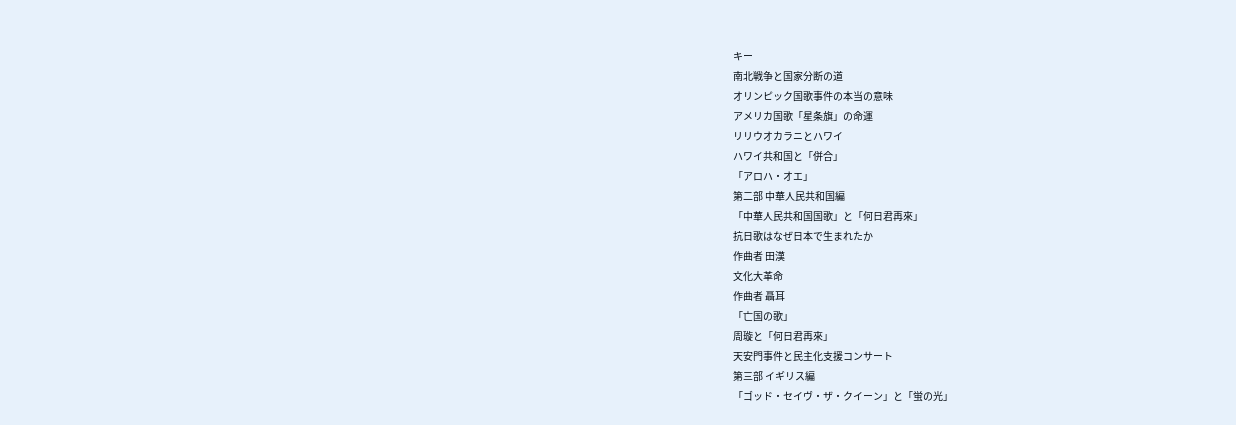キー
南北戦争と国家分断の道
オリンピック国歌事件の本当の意味
アメリカ国歌「星条旗」の命運
リリウオカラニとハワイ
ハワイ共和国と「併合」
「アロハ・オエ」
第二部 中華人民共和国編
「中華人民共和国国歌」と「何日君再來」
抗日歌はなぜ日本で生まれたか
作曲者 田漢
文化大革命
作曲者 聶耳
「亡国の歌」
周璇と「何日君再來」
天安門事件と民主化支援コンサート
第三部 イギリス編
「ゴッド・セイヴ・ザ・クイーン」と「蛍の光」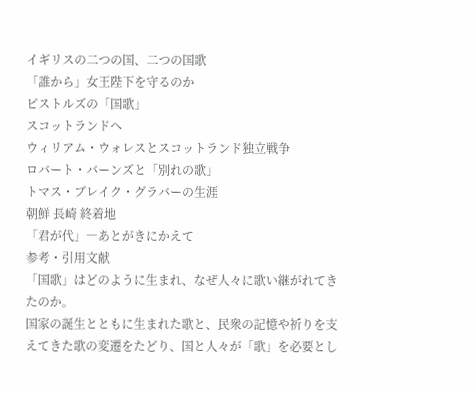イギリスの二つの国、二つの国歌
「誰から」女王陛下を守るのか
ピストルズの「国歌」
スコットランドへ
ウィリアム・ウォレスとスコットランド独立戦争
ロバート・バーンズと「別れの歌」
トマス・ブレイク・グラバーの生涯
朝鮮 長崎 終着地
「君が代」―あとがきにかえて
参考・引用文献
「国歌」はどのように生まれ、なぜ人々に歌い継がれてきたのか。
国家の誕生とともに生まれた歌と、民衆の記憶や祈りを支えてきた歌の変遷をたどり、国と人々が「歌」を必要とし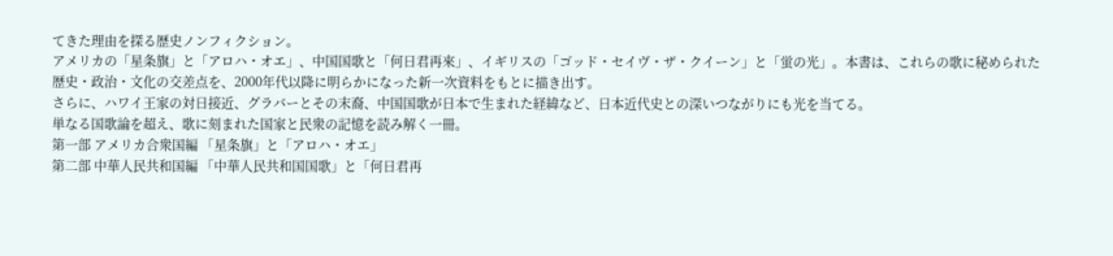てきた理由を探る歴史ノンフィクション。
アメリカの「星条旗」と「アロハ・オエ」、中国国歌と「何日君再來」、イギリスの「ゴッド・セイヴ・ザ・クイーン」と「蛍の光」。本書は、これらの歌に秘められた歴史・政治・文化の交差点を、2000年代以降に明らかになった新一次資料をもとに描き出す。
さらに、ハワイ王家の対日接近、グラバーとその末裔、中国国歌が日本で生まれた経緯など、日本近代史との深いつながりにも光を当てる。
単なる国歌論を超え、歌に刻まれた国家と民衆の記憶を読み解く一冊。
第一部 アメリカ合衆国編 「星条旗」と「アロハ・オエ」
第二部 中華人民共和国編 「中華人民共和国国歌」と「何日君再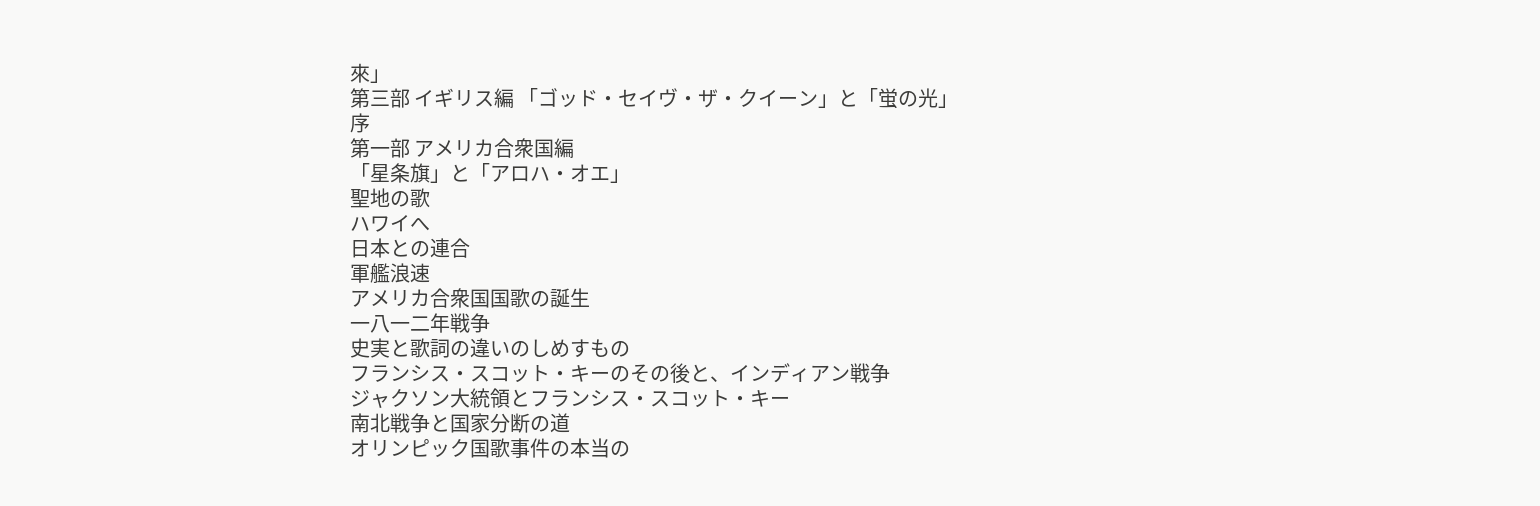來」
第三部 イギリス編 「ゴッド・セイヴ・ザ・クイーン」と「蛍の光」
序
第一部 アメリカ合衆国編
「星条旗」と「アロハ・オエ」
聖地の歌
ハワイへ
日本との連合
軍艦浪速
アメリカ合衆国国歌の誕生
一八一二年戦争
史実と歌詞の違いのしめすもの
フランシス・スコット・キーのその後と、インディアン戦争
ジャクソン大統領とフランシス・スコット・キー
南北戦争と国家分断の道
オリンピック国歌事件の本当の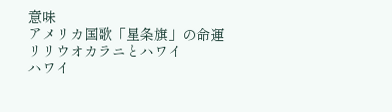意味
アメリカ国歌「星条旗」の命運
リリウオカラニとハワイ
ハワイ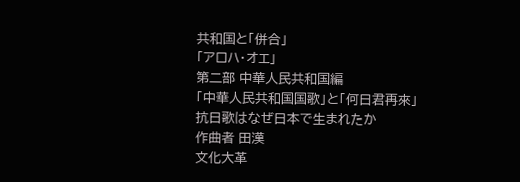共和国と「併合」
「アロハ・オエ」
第二部 中華人民共和国編
「中華人民共和国国歌」と「何日君再來」
抗日歌はなぜ日本で生まれたか
作曲者 田漢
文化大革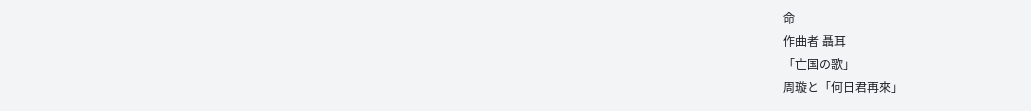命
作曲者 聶耳
「亡国の歌」
周璇と「何日君再來」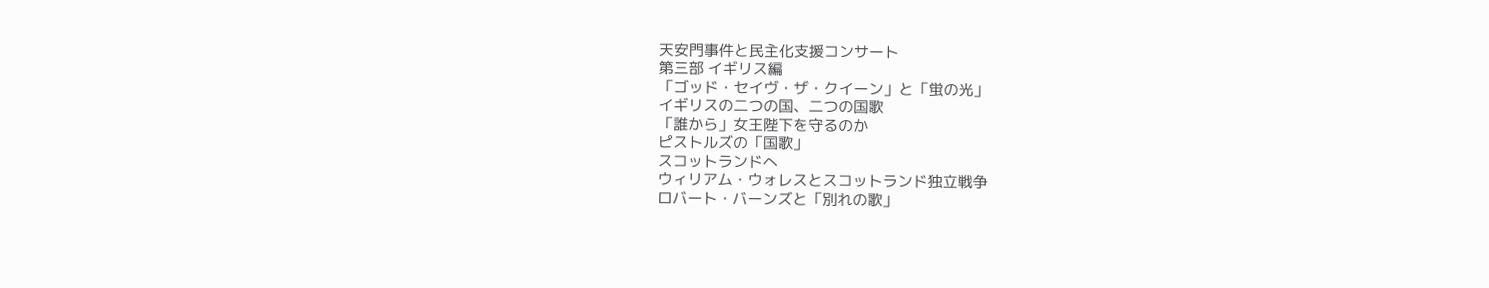天安門事件と民主化支援コンサート
第三部 イギリス編
「ゴッド・セイヴ・ザ・クイーン」と「蛍の光」
イギリスの二つの国、二つの国歌
「誰から」女王陛下を守るのか
ピストルズの「国歌」
スコットランドへ
ウィリアム・ウォレスとスコットランド独立戦争
ロバート・バーンズと「別れの歌」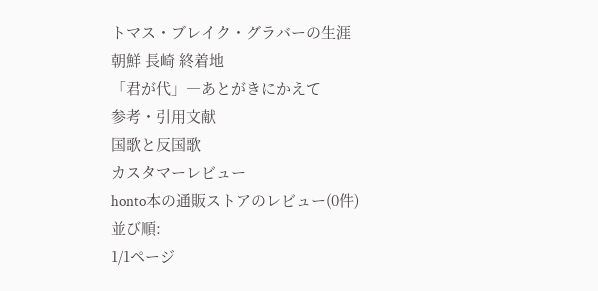トマス・ブレイク・グラバーの生涯
朝鮮 長崎 終着地
「君が代」―あとがきにかえて
参考・引用文献
国歌と反国歌
カスタマーレビュー
honto本の通販ストアのレビュー(0件)
並び順:
1/1ページ